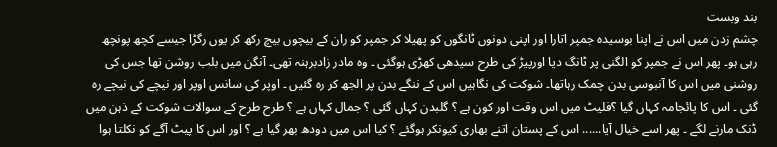بند وبست
چشم زدن میں اس نے اپنا بوسیدہ جمپر اتارا اور اپنی دونوں ٹانگوں کو پھیلا کر جمپر کو ران کے بیچوں بیچ رکھ کر یوں رگڑا جیسے کچھ پونچھ رہی ہو۔ پھر اس نے جمپر کو الگنی پر ٹانگ دیا اورپیڑ کی طرح سیدھی کھڑی ہوگئی ۔ وہ مادر زادبرہنہ تھی۔ آنگن میں بلب روشن تھا جس کی روشنی میں اس کا آنبوسی بدن چمک رہاتھا۔ شوکت کی نگاہیں اس کے ننگے بدن پر الجھ کر رہ گئیں ۔ اوپر کی سانس اوپر اور نیچے کی نیچے رہ گئی ۔ اس کا پائجامہ کہاں گیا ؟فلیٹ میں اس وقت اور کون ہے ؟ گلبدن کہاں گئی ؟ جمال کہاں ہے ؟ طرح طرح کے سوالات شوکت کے ذہن میں ڈنک مارنے لگے ۔ پھر اسے خیال آیا...... اس کے پستان اتنے بھاری کیونکر ہوگئے ؟ کیا اس میں دودھ بھر گیا ہے ؟ اور اس کا پیٹ آگے کو نکلتا ہوا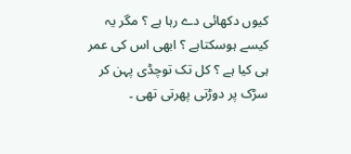کیوں دکھائی دے رہا ہے ؟ مگر یہ کیسے ہوسکتاہے ؟ ابھی اس کی عمر ہی کیا ہے ؟ کل تک توچڈی پہن کر سڑک پر دوڑتی پھرتی تھی ۔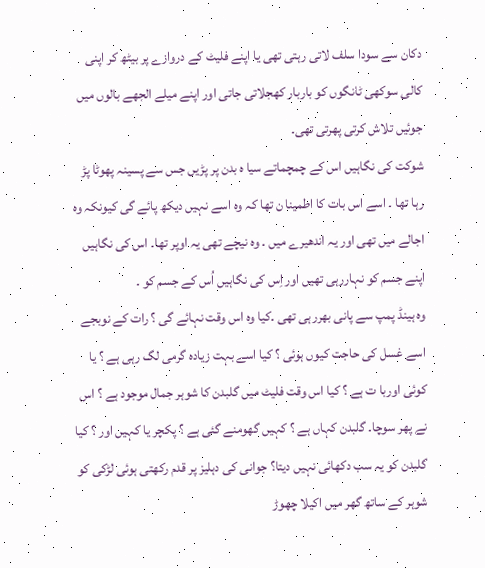دکان سے سودا سلف لاتی رہتی تھی یا اپنے فلیٹ کے دروازے پر بیٹھ کر اپنی کالی سوکھی ٹانگوں کو باربار کھجلاتی جاتی اور اپنے میلے الجھے بالوں میں جوئیں تلاش کرتی پھرتی تھی۔
شوکت کی نگاہیں اس کے چمچماتے سیا ہ بدن پر پڑیں جس سے پسینہ پھوٹا پڑ رہا تھا ۔ اسے اس بات کا اطمینا ن تھا کہ وہ اسے نہیں دیکھ پائے گی کیونکہ وہ اجالے میں تھی اور یہ اندھیرے میں ۔ وہ نیچے تھی یہ اوپر تھا۔ اس کی نگاہیں اپنے جسم کو نہاررہی تھیں اور اِس کی نگاہیں اُس کے جسم کو ۔
وہ ہینڈ پمپ سے پانی بھررہی تھی ۔کیا وہ اس وقت نہائے گی ؟ رات کے نوبجے اسے غسل کی حاجت کیوں ہوئی ؟ کیا اسے بہت زیادہ گرمی لگ رہی ہے ؟ یا کوئی اوربا ت ہے ؟ کیا اس وقت فلیٹ میں گلبدن کا شوہر جمال موجود ہے ؟ اس نے پھر سوچا۔ گلبدن کہاں ہے ؟ کہیں گھومنے گئی ہے ؟ پکچر یا کہیں اور ؟ کیا گلبدن کو یہ سب دکھائی نہیں دیتا؟ جوانی کی دہلیز پر قدم رکھتی ہوئی لڑکی کو شوہر کے ساتھ گھر میں اکیلا چھوڑ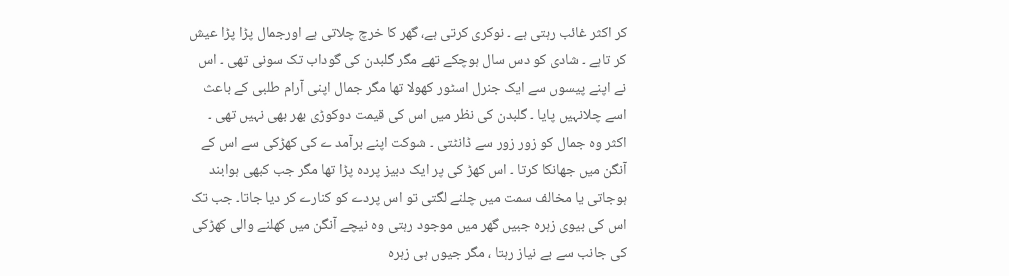کر اکثر غائب رہتی ہے ۔ نوکری کرتی ہے، گھر کا خرچ چلاتی ہے اورجمال پڑا پڑا عیش کر تاہے ۔ شادی کو دس سال ہوچکے تھے مگر گلبدن کی گوداب تک سونی تھی ۔ اس نے اپنے پیسوں سے ایک جنرل اسٹور کھولا تھا مگر جمال اپنی آرام طلبی کے باعث اسے چلانہیں پایا ۔ گلبدن کی نظر میں اس کی قیمت دوکوڑی بھر بھی نہیں تھی ۔ اکثر وہ جمال کو زور زور سے ڈانٹتی ۔ شوکت اپنے برآمد ے کی کھڑکی سے اس کے آنگن میں جھانکا کرتا ۔ اس کھڑ کی پر ایک دبیز پردہ پڑا تھا مگر جب کبھی ہوابند ہوجاتی یا مخالف سمت میں چلنے لگتی تو اس پردے کو کنارے کر دیا جاتا۔ جب تک اس کی بیوی زہرہ جبیں گھر میں موجود رہتی وہ نیچے آنگن میں کھلنے والی کھڑکی کی جانب سے بے نیاز رہتا ، مگر جیوں ہی زہرہ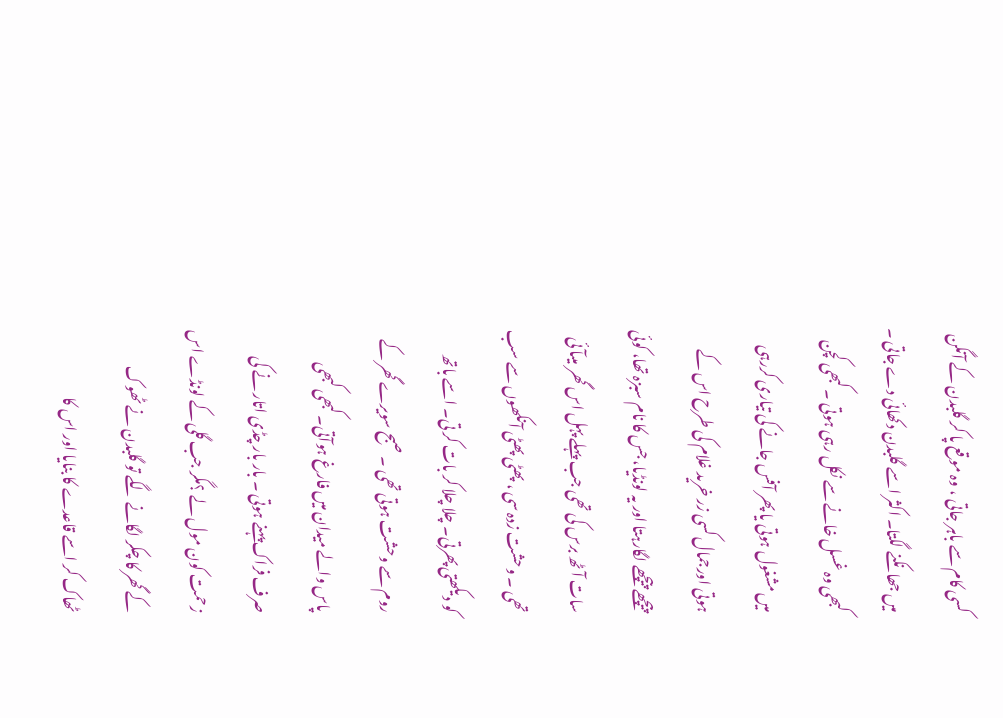کسی کام سے باہر جاتی ، وہ موقع پا کر گلبدن کے آنگن میں جھانکنے لگتا۔ اکثر اسے گلبدن دکھائی دے جاتی ۔ کبھی وہ غسل خانے سے نکل رہی ہوتی ۔ کبھی کچن میں مشغول ہوتی یا پھر آفس جانے کی تیاری کررہی ہوتی اورجمال کسی زر خرید غلام کی طرح اس کے پیچھے پیچھے لگارہتا اور یہ لونڈیا، جس کا نام سبزہ تھا، کوئی سات آٹھ برس کی تھی جب پہلے پہل اس گھر میںآئی تھی ۔ وحشت زدہ سی ، پھٹی پھٹی آنکھوں سے سب کو دیکھتی پھرتی۔ چلا چلا کر بات کر تی۔ اسے باتھ روم سے وحشت ہوتی تھی ۔ صبح سویرے گھر کے پاس والے میدان میں فارغ ہوآتی۔ کبھی کبھی صرف فراک پہنے ہوتی ۔ بار بار چڈی اتار نے کی زحمت کون مول لے ؟مگر جب گلی کے لونڈے اس کے گھر کا چکر لگانے لگے تو گلبدن نے ٹھوک ٹھاک کر اسے قاعدے کا بنایا اور اس کا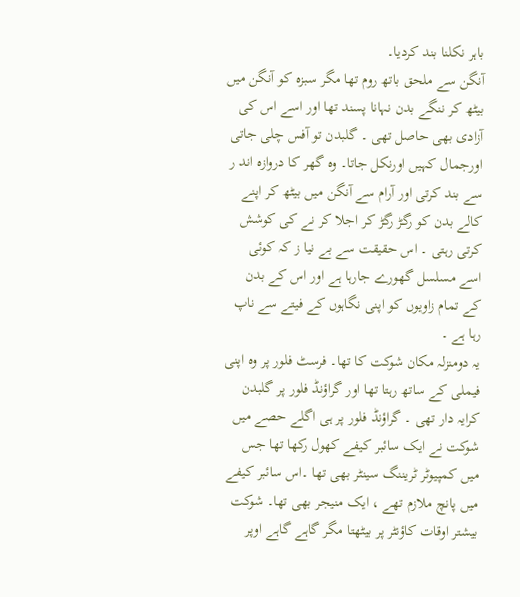باہر نکلنا بند کردیا۔
آنگن سے ملحق باتھ روم تھا مگر سبزہ کو آنگن میں بیٹھ کر ننگے بدن نہانا پسند تھا اور اسے اس کی آزادی بھی حاصل تھی ۔ گلبدن تو آفس چلی جاتی اورجمال کہیں اورنکل جاتا۔ وہ گھر کا دروازہ اند ر سے بند کرتی اور آرام سے آنگن میں بیٹھ کر اپنے کالے بدن کو رگڑ رگڑ کر اجلا کر نے کی کوشش کرتی رہتی ۔ اس حقیقت سے بے نیا ز کہ کوئی اسے مسلسل گھورے جارہا ہے اور اس کے بدن کے تمام زاویوں کو اپنی نگاہوں کے فیتے سے ناپ رہا ہے ۔
یہ دومنزلہ مکان شوکت کا تھا۔ فرسٹ فلور پر وہ اپنی فیملی کے ساتھ رہتا تھا اور گراؤنڈ فلور پر گلبدن کرایہ دار تھی ۔ گراؤنڈ فلور پر ہی اگلے حصے میں شوکت نے ایک سائبر کیفے کھول رکھا تھا جس میں کمپیوٹر ٹریننگ سینٹر بھی تھا ۔اس سائبر کیفے میں پانچ ملازم تھے ، ایک منیجر بھی تھا۔ شوکت بیشتر اوقات کاؤنٹر پر بیٹھتا مگر گاہے گاہے اوپر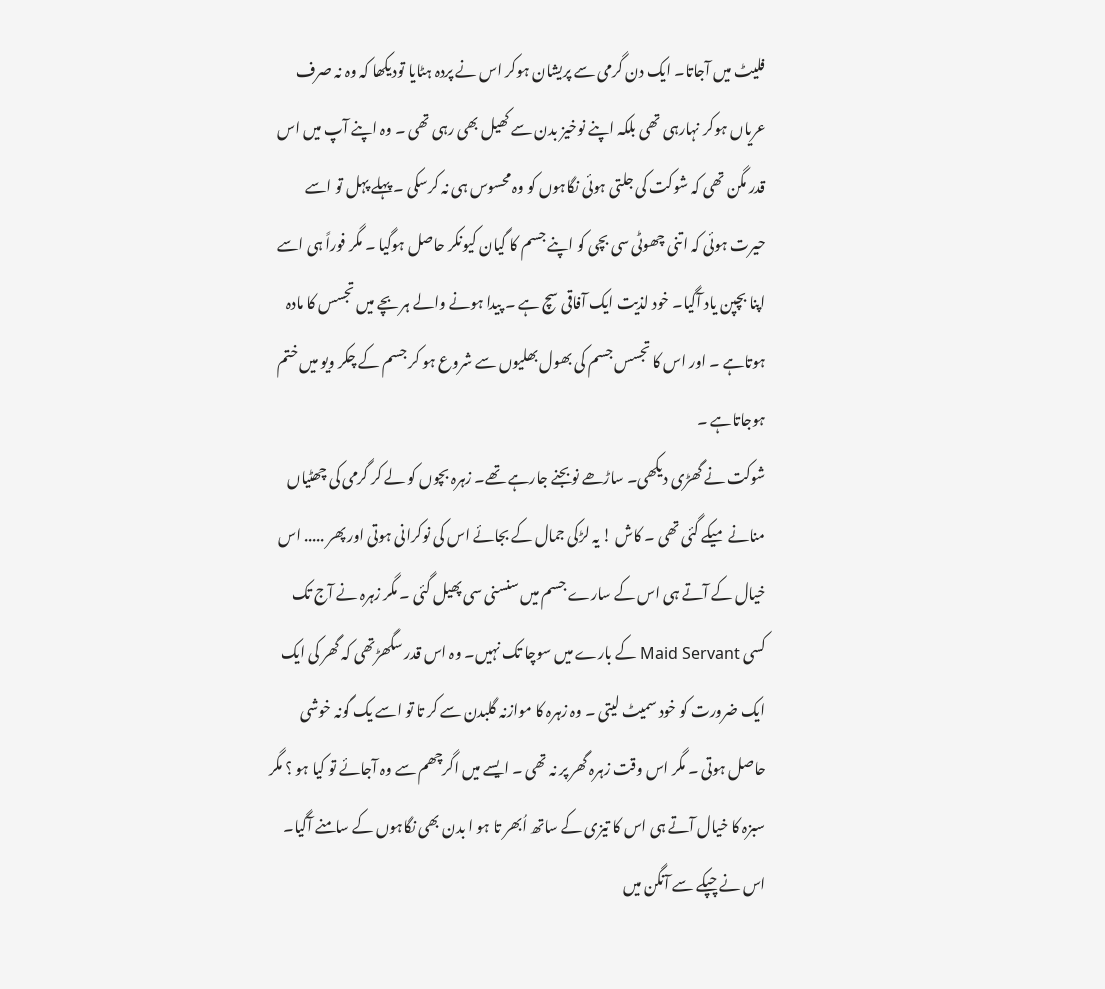فلیٹ میں آجاتا۔ ایک دن گرمی سے پریشان ہوکر اس نے پردہ ہٹایا تودیکھا کہ وہ نہ صرف عریاں ہوکر نہارہی تھی بلکہ اپنے نوخیز بدن سے کھیل بھی رہی تھی ۔ وہ اپنے آپ میں اس قدر مگن تھی کہ شوکت کی جلتی ہوئی نگاہوں کو وہ محسوس ہی نہ کرسکی ۔ پہلے پہل تو اسے حیرت ہوئی کہ اتنی چھوٹی سی بچی کو اپنے جسم کا گیان کیونکر حاصل ہوگیا ۔ مگر فوراً ہی اسے اپنا بچپن یاد آگیا۔ خود لذیت ایک آفاقی سچ ہے ۔ پیدا ہونے والے ہر بچے میں تجسس کا مادہ ہوتاہے ۔ اور اس کا تجسس جسم کی بھول بھلیوں سے شروع ہو کر جسم کے چکر ویو میں ختم ہوجاتاہے ۔
شوکت نے گھڑی دیکھی۔ ساڑھے نوبجنے جارہے تھے۔ زہرہ بچوں کو لے کر گرمی کی چھٹیاں منانے میکے گئی تھی ۔ کاش ! یہ لڑکی جمال کے بجائے اس کی نوکرانی ہوتی اور پھر ..... اس خیال کے آتے ہی اس کے سارے جسم میں سنسنی سی پھیل گئی ۔ مگر زہرہ نے آج تک کسی Maid Servant کے بارے میں سوچا تک نہیں۔ وہ اس قدر سگھڑتھی کہ گھر کی ایک ایک ضرورت کو خود سمیٹ لیتی ۔ وہ زہرہ کا موازنہ گلبدن سے کر تا تو اسے یک گونہ خوشی حاصل ہوتی ۔ مگر اس وقت زہرہ گھر پر نہ تھی ۔ ایسے میں اگرچھم سے وہ آجائے تو کیا ہو ؟ مگر سبزہ کا خیال آتے ہی اس کا تیزی کے ساتھ اُبھر تا ہو ا بدن بھی نگاہوں کے سامنے آگیا۔ اس نے چپکے سے آنگن میں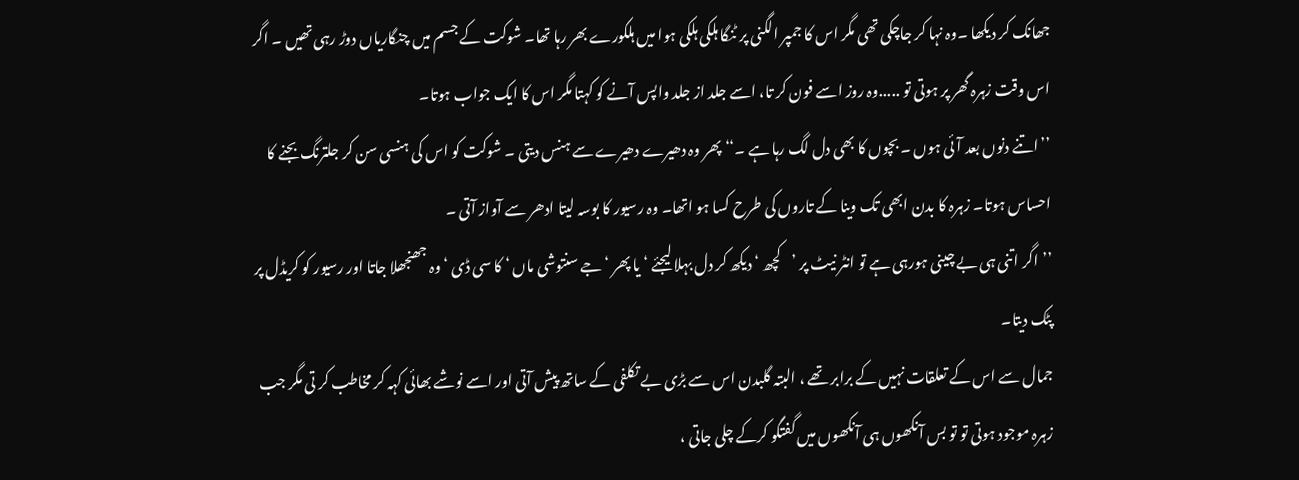جھانک کر دیکھا ۔وہ نہا کر جاچکی تھی مگر اس کا جمپر الگنی پر ٹنگا ہلکی ہلکی ہوا میں ہلکورے بھر رہا تھا۔ شوکت کے جسم میں چنگاریاں دوڑ رہی تھیں ۔ اگر اس وقت زہرہ گھر پر ہوتی تو .....وہ روز اسے فون کر تا، اسے جلد از جلد واپس آنے کو کہتا مگر اس کا ایک جواب ہوتا۔
’’اتنے دنوں بعد آئی ہوں ۔ بچوں کا بھی دل لگ رہا ہے ۔‘‘ پھر وہ دھیرے دھیرے سے ہنس دیتی ۔ شوکت کو اس کی ہنسی سن کر جلترنگ بجنے کا احساس ہوتا۔ زہرہ کا بدن ابھی تک وینا کے تاروں کی طرح کسا ہو اتھا۔ وہ رسیور کا بوسہ لیتا ادھر سے آواز آتی ۔
’’اگر اتنی ہی بے چینی ہورہی ہے تو انٹر نیٹ پر ’کچھ ‘ دیکھ کر دل بہلا لیجئے ‘ یا پھر ‘ جے سنتوشی ماں ‘ کا سی ڈی ‘ وہ جھنجھلا جاتا اور رسیور کو کریڈل پر پٹک دیتا۔
جمال سے اس کے تعلقات نہیں کے برابر تھے ، البتہ گلبدن اس سے بڑی بے تکلفی کے ساتھ پیش آتی اور اسے نوشے بھائی کہہ کر مخاطب کر تی مگر جب زہرہ موجود ہوتی تو تو بس آنکھوں ہی آنکھوں میں گفتگو کرکے چلی جاتی ،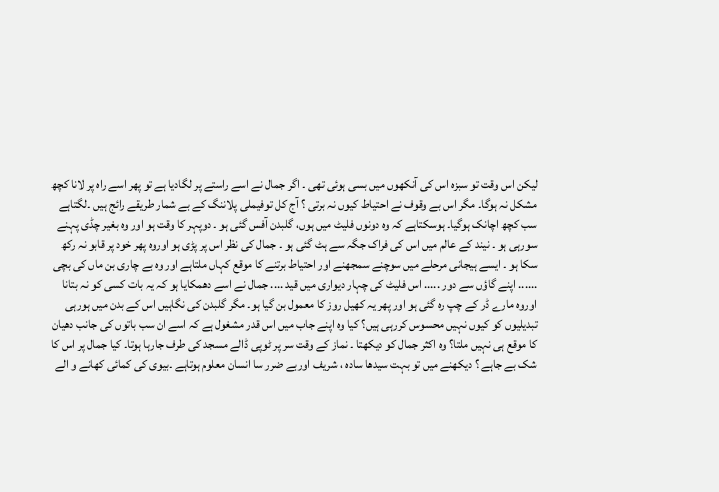لیکن اس وقت تو سبزہ اس کی آنکھوں میں بسی ہوئی تھی ۔ اگر جمال نے اسے راستے پر لگادیا ہے تو پھر اسے راہ پر لانا کچھ مشکل نہ ہوگا۔ مگر اس بے وقوف نے احتیاط کیوں نہ برتی ؟ آج کل توفیملی پلاننگ کے بے شمار طریقے رائج ہیں ۔لگتاہے سب کچھ اچانک ہوگیا۔ ہوسکتاہے کہ وہ دونوں فلیٹ میں ہوں، گلبدن آفس گئی ہو ۔ دوپہر کا وقت ہو اور وہ بغیر چڈی پہنے سورہی ہو ۔ نیند کے عالم میں اس کی فراک جگہ سے ہٹ گئی ہو ۔ جمال کی نظر اس پر پڑی ہو اوروہ پھر خود پر قابو نہ رکھ سکا ہو ۔ ایسے ہیجانی مرحلے میں سوچنے سمجھنے اور احتیاط برتنے کا موقع کہاں ملتاہے اور وہ بے چاری بن ماں کی بچی ...... اپنے گاؤں سے دور ..... اس فلیٹ کی چہار دیواری میں قید .... جمال نے اسے دھمکایا ہو کہ یہ بات کسی کو نہ بتانا اوروہ مارے ڈر کے چپ رہ گئی ہو اور پھر یہ کھیل روز کا معمول بن گیا ہو۔ مگر گلبدن کی نگاہیں اس کے بدن میں ہورہی تبدیلیوں کو کیوں نہیں محسوس کررہی ہیں؟ کیا وہ اپنے جاب میں اس قدر مشغول ہے کہ اسے ان سب باتوں کی جانب دھیان کا موقع ہی نہیں ملتا؟ وہ اکثر جمال کو دیکھتا ۔ نماز کے وقت سر پر ٹوپی ڈالے مسجد کی طرف جارہا ہوتا۔ کیا جمال پر اس کا شک بے جاہے ؟ دیکھنے میں تو بہت سیدھا سادہ ، شریف اوربے ضرر سا انسان معلوم ہوتاہے ۔بیوی کی کمائی کھانے و الے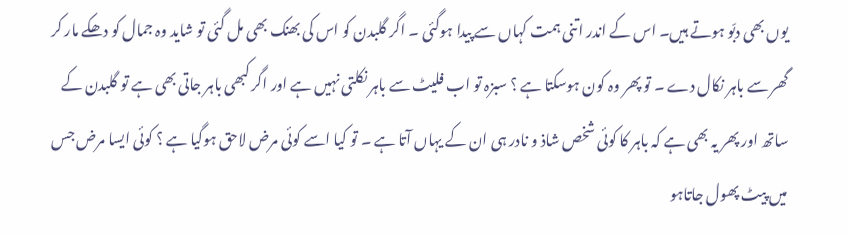یوں بھی دبّو ہوتے ہیں۔ اس کے اندر اتنی ہمت کہاں سے پیدا ہوگئی ۔ اگر گلبدن کو اس کی بھنک بھی مل گئی تو شاید وہ جمال کو دھکے مار کر گھر سے باہر نکال دے ۔ تو پھر وہ کون ہوسکتا ہے ؟ سبزہ تو اب فلیٹ سے باہر نکلتی نہیں ہے اور اگر کبھی باہر جاتی بھی ہے تو گلبدن کے ساتھ اور پھر یہ بھی ہے کہ باہر کا کوئی شخص شاذ و نادر ہی ان کے یہاں آتا ہے ۔ تو کیا اسے کوئی مرض لاحق ہوگیا ہے ؟ کوئی ایسا مرض جس میں پیٹ پھول جاتاہو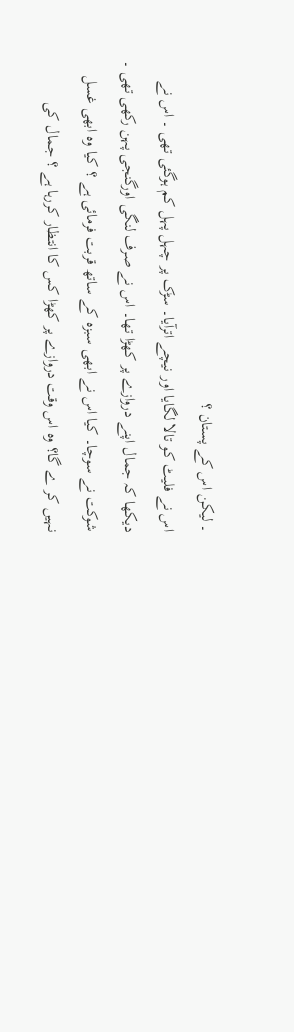۔ لیکن اس کے پستان ؟
اس نے فلیٹ کو تالا لگایا اور نیچے اترآیا۔ سڑک پر چہل پہل کم ہوگئی تھی ۔ اس نے دیکھا کہ جمال اپنے دروازے پر کھڑا تھا۔ اس نے صرف لنگی اورگنجی پہن رکھی تھی ۔ شوکت نے سوچا۔ کیا اس نے ابھی سبزہ کے ساتھ قربت فرمائی ہے ؟ کیا وہ ابھی غسل نہیں کر ے گا؟ وہ اس وقت دروازے پر کھڑا کس کا انتظار کررہا ہے ؟ جمال کی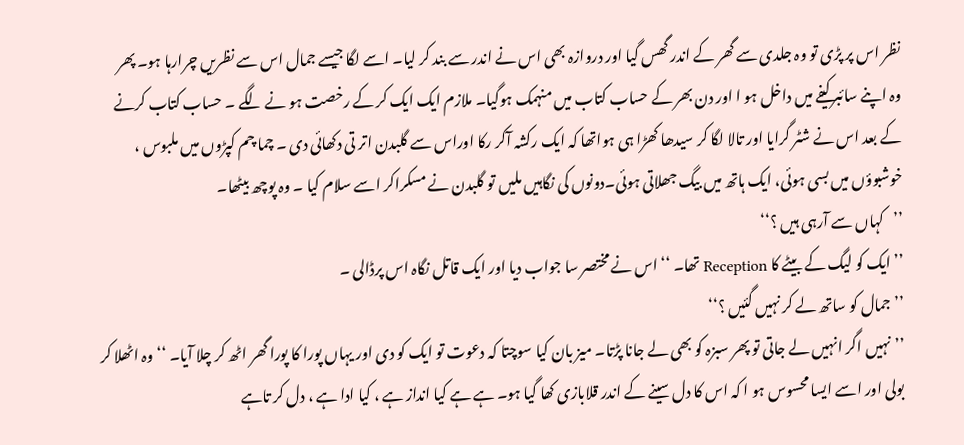نظر اس پر پڑی تو وہ جلدی سے گھر کے اندر گھس گیا اور دروازہ بھی اس نے اندر سے بند کر لیا۔ اسے لگا جیسے جمال اس سے نظریں چرارہا ہو۔ پھر وہ اپنے سائبر کیفے میں داخل ہو ا اور دن بھر کے حساب کتاب میں منہمک ہوگیا۔ ملازم ایک ایک کر کے رخصت ہو نے لگے ۔ حساب کتاب کرنے کے بعد اس نے شٹر گرایا اور تالا لگا کر سیدھا کھڑا ہی ہواتھا کہ ایک رکشہ آکر رکا اوراس سے گلبدن اتر تی دکھائی دی ۔ چما چم کپڑوں میں ملبوس ، خوشبوؤں میں بسی ہوئی، ایک ہاتھ میں بیگ جھلاتی ہوئی۔دونوں کی نگاہیں ملیں تو گلبدن نے مسکراکر اسے سلام کیا ۔ وہ پوچھ بیٹھا۔
’’کہاں سے آرہی ہیں ؟‘‘
’’ایک کو لیگ کے بیٹے کا Reception تھا۔ ‘‘ اس نے مختصر سا جواب دیا اور ایک قاتل نگاہ اس پرڈالی ۔
’’جمال کو ساتھ لے کر نہیں گئیں ؟‘‘
’’نہیں اگر انہیں لے جاتی تو پھر سبزہ کو بھی لے جانا پڑتا۔ میز بان کیا سوچتا کہ دعوت تو ایک کو دی اور یہاں پورا کا پورا گھر اٹھ کر چلا آیا۔ ‘‘ وہ اٹھلا کر بولی اور اسے ایسا محسوس ہو ا کہ اس کا دل سینے کے اندر قلابازی کھا گیا ہو۔ ہے ہے کیا انداز ہے ، کیا ادا ہے ، دل کر تاہے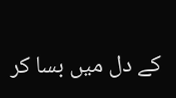کے دل میں بسا کر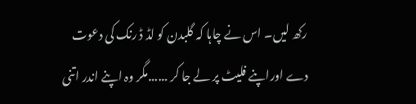رکھ لیں۔ اس نے چاہا کہ گلبدن کو لڈ ڈ رنک کی دعوت دے اوراپنے فلیٹ پر لے جا کر ......مگر وہ اپنے اندر اتنی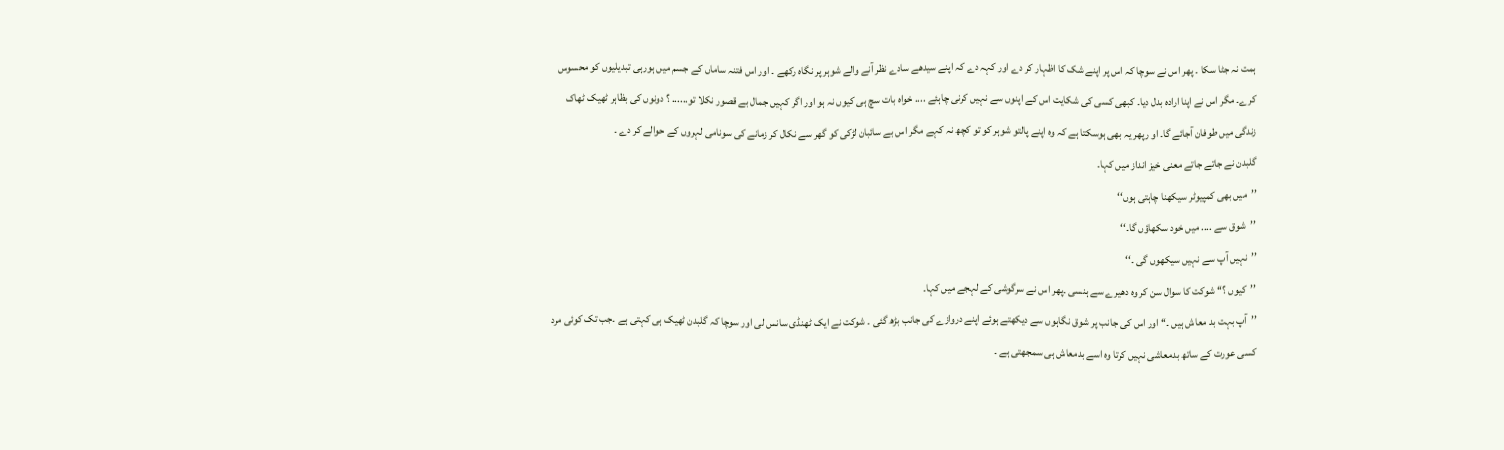ہمت نہ جٹا سکا ۔ پھر اس نے سوچا کہ اس پر اپنے شک کا اظہار کر دے اور کہہ دے کہ اپنے سیدھے سادے نظر آنے والے شوہر پر نگاہ رکھے ۔ اور اس فتنہ ساماں کے جسم میں ہورہی تبدیلیوں کو محسوس کرے۔ مگر اس نے اپنا ارادہ بدل دیا۔ کبھی کسی کی شکایت اس کے اپنوں سے نہیں کرنی چاہئے .... خواہ بات سچ ہی کیوں نہ ہو اور اگر کہیں جمال بے قصور نکلا تو...... ؟ دونوں کی بظاہر ٹھیک ٹھاک زندگی میں طوفان آجائے گا۔ او رپھر یہ بھی ہوسکتا ہے کہ وہ اپنے پالتو شوہر کو تو کچھ نہ کہے مگر اس بے سائبان لڑکی کو گھر سے نکال کر زمانے کی سونامی لہروں کے حوالے کر دے ۔
گلبدن نے جاتے جاتے معنی خیز انداز میں کہا۔
’’میں بھی کمپیوٹر سیکھنا چاہتی ہوں‘‘
’’شوق سے .... میں خود سکھاؤں گا۔‘‘
’’نہیں آپ سے نہیں سیکھوں گی ۔‘‘
’’کیوں ؟‘‘ شوکت کا سوال سن کر وہ دھیرے سے ہنسی ۔پھر اس نے سرگوشی کے لہجے میں کہا۔
’’آپ بہت بد معاش ہیں ۔‘‘ اور اس کی جانب پر شوق نگاہوں سے دیکھتے ہوئے اپنے دروازے کی جانب بڑھ گئی ۔ شوکت نے ایک ٹھنڈی سانس لی اور سوچا کہ گلبدن ٹھیک ہی کہتی ہے ۔جب تک کوئی مرد کسی عورت کے ساتھ بدمعاشی نہیں کرتا وہ اسے بدمعاش ہی سمجھتی ہے ۔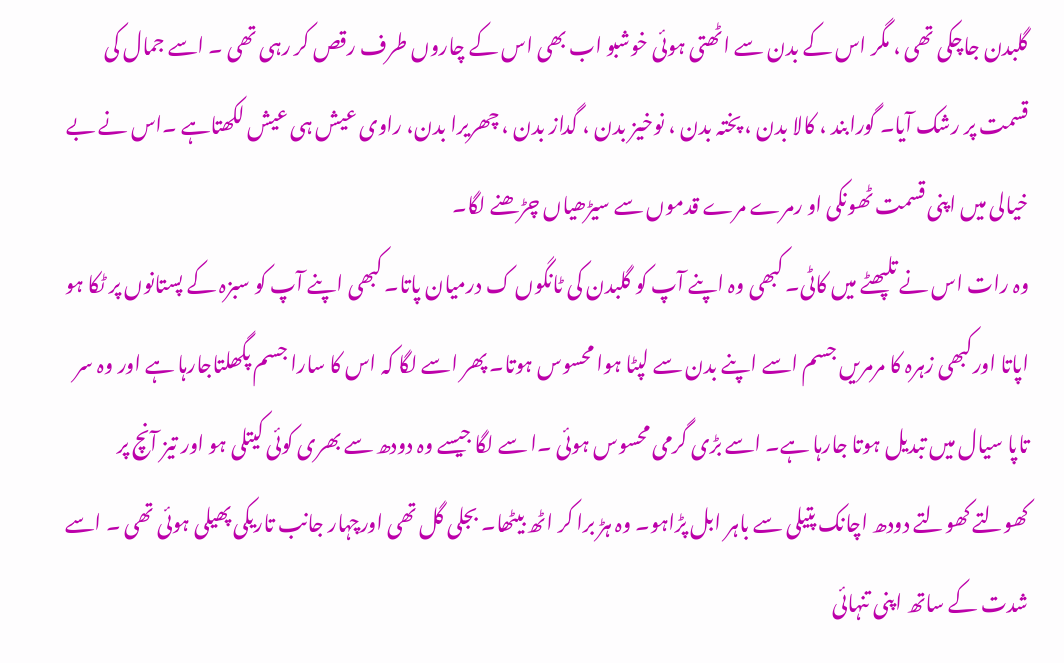گلبدن جاچکی تھی ، مگر اس کے بدن سے اٹھتی ہوئی خوشبو اب بھی اس کے چاروں طرف رقص کر رہی تھی ۔ اسے جمال کی قسمت پر رشک آیا۔ گورابند ، کالا بدن ، پختہ بدن ، نوخیز بدن ، گداز بدن ، چھریرا بدن، راوی عیش ہی عیش لکھتاہے ۔اس نے بے خیالی میں اپنی قسمت ٹھونکی او رمرے مرے قدموں سے سیڑھیاں چڑھنے لگا۔
وہ رات اس نے تلپھٹے میں کاٹی۔ کبھی وہ اپنے آپ کو گلبدن کی ٹانگوں ک درمیان پاتا۔ کبھی اپنے آپ کو سبزہ کے پستانوں پر ٹکا ہو اپاتا اورکبھی زہرہ کا مرمریں جسم اسے اپنے بدن سے لپٹا ہوا محسوس ہوتا۔ پھر اسے لگا کہ اس کا سارا جسم پگھلتاجارہا ہے اور وہ سر تاپا سیال میں تبدیل ہوتا جارہا ہے۔ اسے بڑی گرمی محسوس ہوئی ۔ا سے لگا جیسے وہ دودھ سے بھری کوئی کیتلی ہو اور تیز آنچ پر کھولتے کھولتے دودھ اچانک پتیلی سے باہر ابل پڑاہو۔ وہ ہڑ برا کر اٹھ بیٹھا۔ بجلی گل تھی اورچہار جانب تاریکی پھیلی ہوئی تھی ۔ اسے شدت کے ساتھ اپنی تنہائی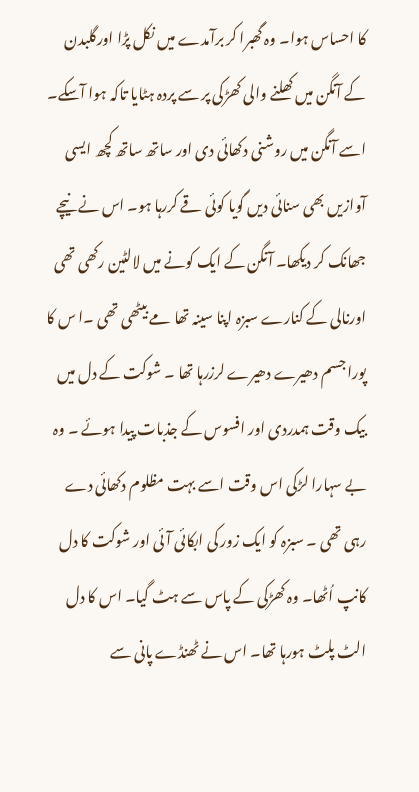کا احساس ہوا۔ وہ گھبرا کر برآمدے میں نکل پڑا اورگلبدن کے آنگن میں کھلنے والی کھڑکی پر سے پردہ ہٹایا تاکہ ہوا آسکے۔ اسے آنگن میں روشنی دکھائی دی اور ساتھ ساتھ کچھ ایسی آوازیں بھی سنائی دیں گویا کوئی قے کررہا ہو۔ اس نے نیچے جھانک کر دیکھا۔ آنگن کے ایک کونے میں لالٹین رکھی تھی اورنالی کے کنارے سبزہ اپنا سینہ تھا مے بیٹھی تھی ۔ا س کا پورا جسم دھیرے دھیرے لرزرہا تھا ۔ شوکت کے دل میں بیک وقت ہمدردی اور افسوس کے جذبات پیدا ہوئے ۔ وہ بے سہارا لڑکی اس وقت اسے بہت مظلوم دکھائی دے رہی تھی ۔ سبزہ کو ایک زور کی ابکائی آئی اور شوکت کا دل کانپ اُٹھا۔ وہ کھڑکی کے پاس سے ہٹ گیا۔ اس کا دل الٹ پلٹ ہورہا تھا۔ اس نے ٹھنڈے پانی سے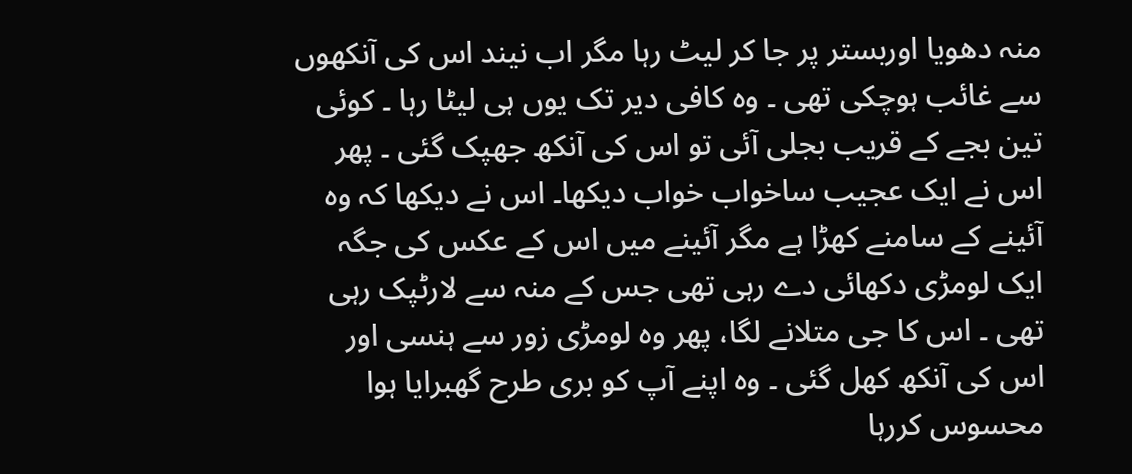منہ دھویا اوربستر پر جا کر لیٹ رہا مگر اب نیند اس کی آنکھوں سے غائب ہوچکی تھی ۔ وہ کافی دیر تک یوں ہی لیٹا رہا ۔ کوئی تین بجے کے قریب بجلی آئی تو اس کی آنکھ جھپک گئی ۔ پھر اس نے ایک عجیب ساخواب خواب دیکھا۔ اس نے دیکھا کہ وہ آئینے کے سامنے کھڑا ہے مگر آئینے میں اس کے عکس کی جگہ ایک لومڑی دکھائی دے رہی تھی جس کے منہ سے لارٹپک رہی تھی ۔ اس کا جی متلانے لگا، پھر وہ لومڑی زور سے ہنسی اور اس کی آنکھ کھل گئی ۔ وہ اپنے آپ کو بری طرح گھبرایا ہوا محسوس کررہا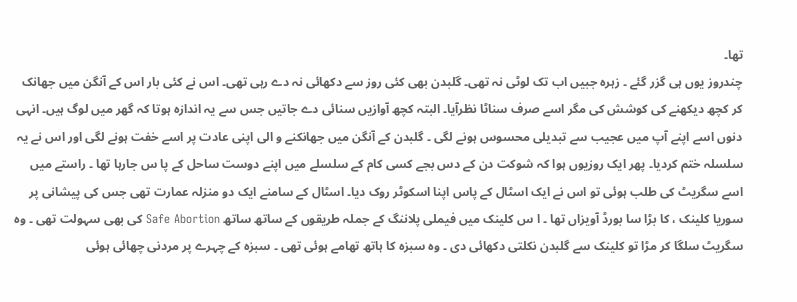تھا۔
چندروز یوں ہی گزر گئے ۔ زہرہ جبیں اب تک لوٹی نہ تھی۔ گلبدن بھی کئی روز سے دکھائی نہ دے رہی تھی۔ اس نے کئی بار اس کے آنگن میں جھانک کر کچھ دیکھنے کی کوشش کی مگر اسے صرف سناٹا نظرآیا۔ البتہ کچھ آوازیں سنائی دے جاتیں جس سے یہ اندازہ ہوتا کہ گھر میں لوگ ہیں۔ انہی دنوں اسے اپنے آپ میں عجیب سے تبدیلی محسوس ہونے لگی ۔ گلبدن کے آنگن میں جھانکنے و الی اپنی عادت پر اسے خفت ہونے لگی اور اس نے یہ سلسلہ ختم کردیا۔ پھر ایک روزیوں ہوا کہ شوکت دن کے دس بجے کسی کام کے سلسلے میں اپنے دوست ساحل کے پا س جارہا تھا ۔ راستے میں اسے سگریٹ کی طلب ہوئی تو اس نے ایک اسٹال کے پاس اپنا اسکوٹر روک دیا۔ اسٹال کے سامنے ایک دو منزلہ عمارت تھی جس کی پیشانی پر سوریا کلینک ، کا بڑا سا بورڈ آویزاں تھا ۔ ا س کلینک میں فیملی پلاننگ کے جملہ طریقوں کے ساتھ ساتھ Safe Abortion کی بھی سہولت تھی ۔ وہ سگریٹ سلگا کر مڑا تو کلینک سے گلبدن نکلتی دکھائی دی ۔ وہ سبزہ کا ہاتھ تھامے ہوئی تھی ۔ سبزہ کے چہرے پر مردنی چھائی ہوئی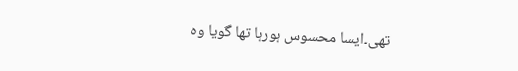تھی۔ایسا محسوس ہورہا تھا گویا وہ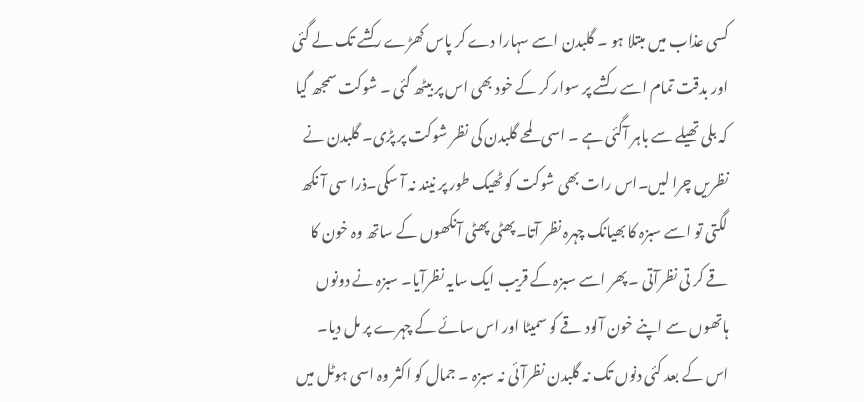کسی عذاب میں مبتلا ہو ۔ گلبدن اسے سہارا دے کر پاس کھڑے رکشے تک لے گئی اور بدقت تمام اسے رکشے پر سوار کر کے خود بھی اس پر بیٹھ گئی ۔ شوکت سمجھ گیا کہ بلی تھیلے سے باہر آگئی ہے ۔ اسی لمحے گلبدن کی نظر شوکت پر پڑی۔ گلبدن نے نظریں چرا لیں۔اس رات بھی شوکت کو ٹھیک طور پر نیند نہ آ سکی۔ذرا سی آ نکھ لگتی تو اسے سبزہ کا بھیانک چہرہ نظر آتا۔پھٹی پھٹی آنکھوں کے ساتھ وہ خون کا قے کر تی نظرآتی ۔ پھر اسے سبزہ کے قریب ایک سایہ نظرآیا۔ سبزہ نے دونوں ہاتھوں سے اپنے خون آلود قے کو سمیٹا اور اس سائے کے چہرے پر مل دیا۔
اس کے بعد کئی دنوں تک نہ گلبدن نظرآئی نہ سبزہ ۔ جمال کو اکثر وہ اسی ہوٹل میں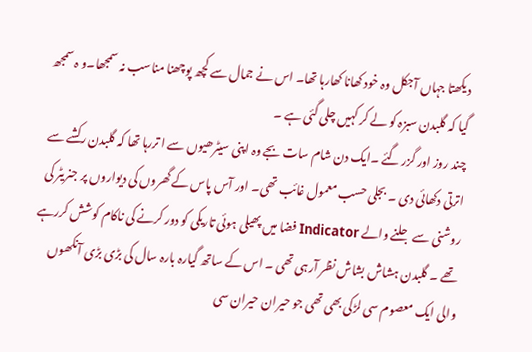دیکھتا جہاں آجکل وہ خود کھانا کھارہا تھا۔ اس نے جمال سے کچھ پوچھنا مناسب نہ سمجھا۔و ہ سمجھ گیا کہ گلبدن سبزہ کو لے کر کہیں چلی گئی ہے ۔
چند روز اور گزر گئے ۔ایک دن شام سات بجے وہ اپنی سیٹرھیوں سے ا تررہا تھا کہ گلبدن رکشے سے اترتی دکھائی دی ۔ بجلی حسب معمول غائب تھی۔ اور آس پاس کے گھروں کی دیواروں پر جنریٹر کی روشنی سے جلنے والے Indicator فضا میں پھیلی ہوئی تاریکی کو دور کرنے کی ناکام کوشش کررہے تھے ۔ گلبدن ہشاش بشاش نظر آرہی تھی ۔ اس کے ساتھ گیارہ بارہ سال کی بڑی بڑی آنکھوں والی ایک معصوم سی لڑکی بھی تھی جو حیران حیران سی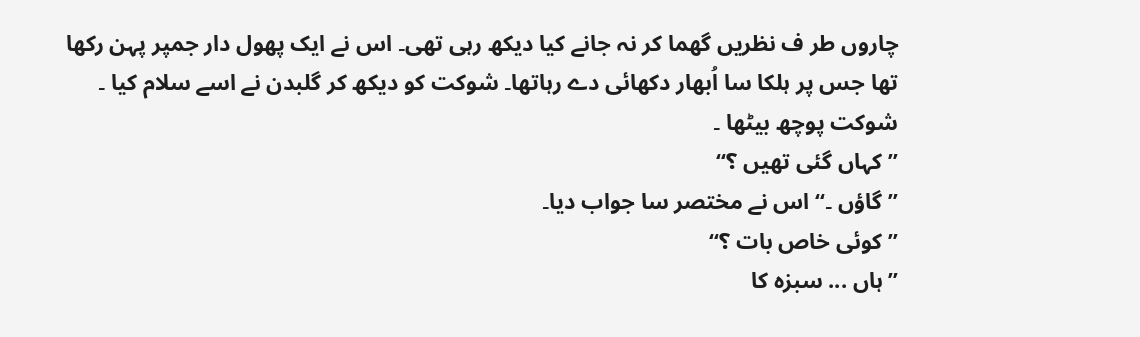چاروں طر ف نظریں گھما کر نہ جانے کیا دیکھ رہی تھی۔ اس نے ایک پھول دار جمپر پہن رکھا تھا جس پر ہلکا سا اُبھار دکھائی دے رہاتھا۔ شوکت کو دیکھ کر گلبدن نے اسے سلام کیا ۔ شوکت پوچھ بیٹھا ۔
’’کہاں گئی تھیں ؟‘‘
’’گاؤں ۔‘‘ اس نے مختصر سا جواب دیا۔
’’کوئی خاص بات ؟‘‘
’’ہاں ... سبزہ کا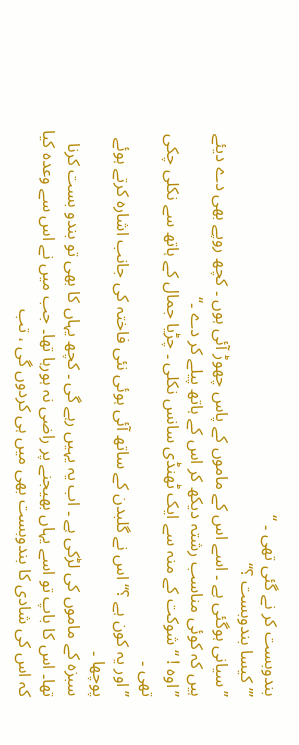بندوبست کر نے گئی تھی ۔ ‘‘
’’’کیسا بندوبست ؟‘‘
’’سیانی ہوگئی ہے ۔ اسے اس کے ماموں کے پاس چھوڑ آئی ہوں ۔ کچھ روپے بھی دے دیئے ہیں کہ کوئی مناسب رشتہ دیکھ کر اس کے ہاتھ پیلے کر دے ۔‘‘
’’اوہ ! ‘‘ شوکت کے منہ سے ایک ٹھنڈی سانس نکلی ۔ چڑیا جمال کے ہاتھ سے نکلی چکی تھی ۔
’’اور یہ کون ہے ؟‘‘ اس نے گلبدن کے ساتھ آئی ہوئی نئی فاختہ کی جانب اشارہ کرتے ہوئے پوچھا ۔
سبزہ کے ماموں کی لڑکی ہے ۔ اب یہ یہیں رہے گی ۔ کچھ یہاں کا بھی تو بندو بست کرنا تھا۔ اس کا باپ تو اسے یہاں بھیجنے پر راضی نہ ہورہا تھا۔ جب میں نے اس سے وعدہ کیا کہ اس کی شادی کا بندوبست بھی میں ہی کردوں گی ، تب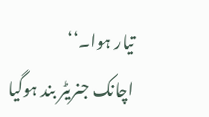تیار ہوا۔‘‘
اچانک جنریٹر بند ہوگیا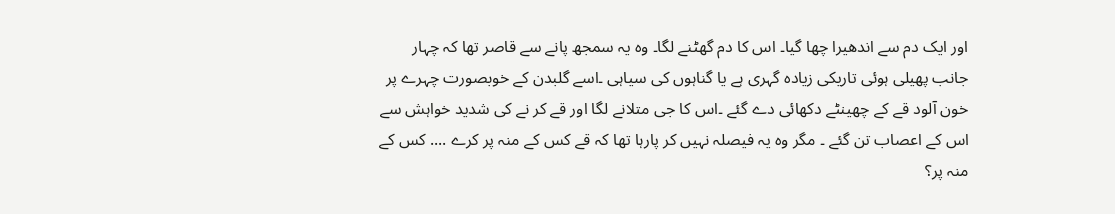اور ایک دم سے اندھیرا چھا گیا۔ اس کا دم گھٹنے لگا۔ وہ یہ سمجھ پانے سے قاصر تھا کہ چہار جانب پھیلی ہوئی تاریکی زیادہ گہری ہے یا گناہوں کی سیاہی ۔اسے گلبدن کے خوبصورت چہرے پر خون آلود قے کے چھینٹے دکھائی دے گئے ۔اس کا جی متلانے لگا اور قے کر نے کی شدید خواہش سے اس کے اعصاب تن گئے ۔ مگر وہ یہ فیصلہ نہیں کر پارہا تھا کہ قے کس کے منہ پر کرے .... کس کے منہ پر؟